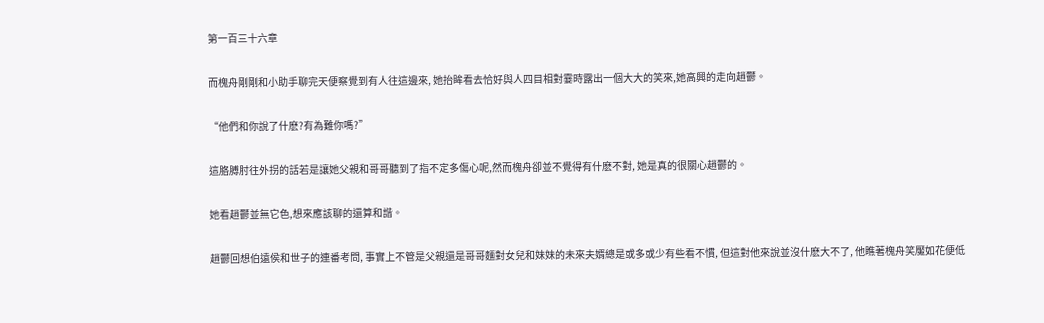第一百三十六章

而槐舟剛剛和小助手聊完天便察覺到有人往這邊來, 她抬眸看去恰好與人四目相對霎時露出一個大大的笑來,她高興的走向趙鬱。

“他們和你說了什麽?有為難你嗎?”

這胳膊肘往外拐的話若是讓她父親和哥哥聽到了指不定多傷心呢,然而槐舟卻並不覺得有什麽不對, 她是真的很關心趙鬱的。

她看趙鬱並無它色,想來應該聊的還算和諧。

趙鬱回想伯遠侯和世子的連番考問, 事實上不管是父親還是哥哥麵對女兒和妹妹的未來夫婿總是或多或少有些看不慣, 但這對他來說並沒什麽大不了, 他瞧著槐舟笑魘如花便低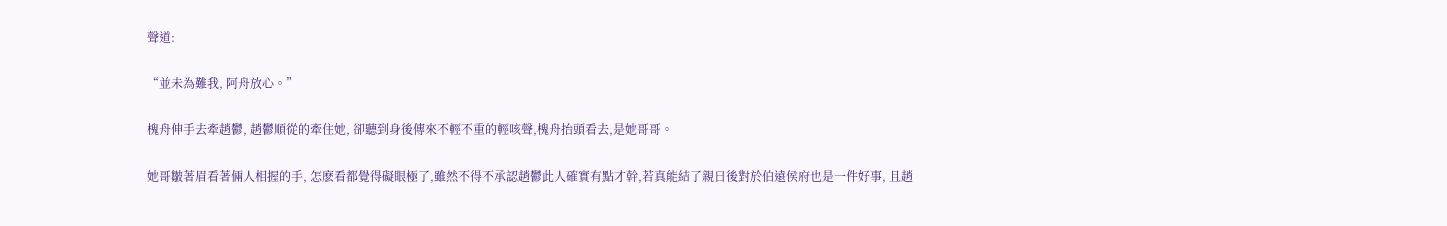聲道:

“並未為難我, 阿舟放心。”

槐舟伸手去牽趙鬱, 趙鬱順從的牽住她, 卻聽到身後傳來不輕不重的輕咳聲,槐舟抬頭看去,是她哥哥。

她哥皺著眉看著倆人相握的手, 怎麽看都覺得礙眼極了,雖然不得不承認趙鬱此人確實有點才幹,若真能結了親日後對於伯遠侯府也是一件好事, 且趙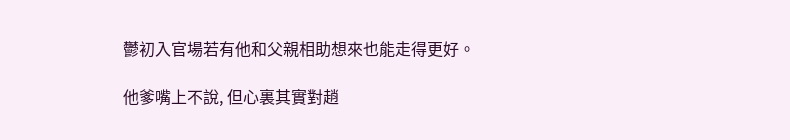鬱初入官場若有他和父親相助想來也能走得更好。

他爹嘴上不說, 但心裏其實對趙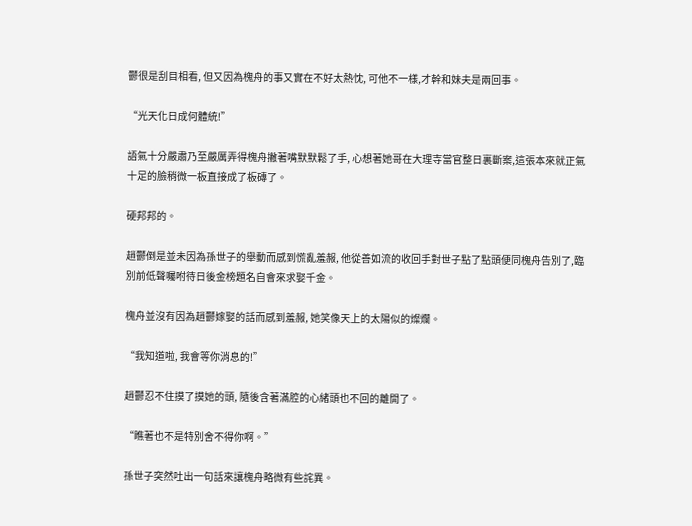鬱很是刮目相看, 但又因為槐舟的事又實在不好太熱忱, 可他不一樣,才幹和妹夫是兩回事。

“光天化日成何體統!”

語氣十分嚴肅乃至嚴厲弄得槐舟撇著嘴默默鬆了手, 心想著她哥在大理寺當官整日裏斷案,這張本來就正氣十足的臉稍微一板直接成了板磚了。

硬邦邦的。

趙鬱倒是並未因為孫世子的舉動而感到慌亂羞赧, 他從善如流的收回手對世子點了點頭便同槐舟告別了,臨別前低聲囑咐待日後金榜題名自會來求娶千金。

槐舟並沒有因為趙鬱嫁娶的話而感到羞赧, 她笑像天上的太陽似的燦爛。

“我知道啦, 我會等你消息的!”

趙鬱忍不住摸了摸她的頭, 隨後含著滿腔的心緒頭也不回的離開了。

“瞧著也不是特別舍不得你啊。”

孫世子突然吐出一句話來讓槐舟略微有些詫異。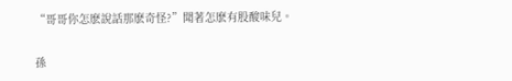“哥哥你怎麽說話那麽奇怪?”聞著怎麽有股酸味兒。

孫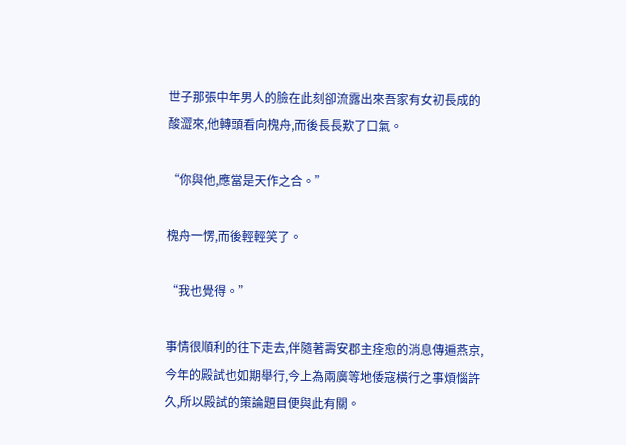世子那張中年男人的臉在此刻卻流露出來吾家有女初長成的酸澀來,他轉頭看向槐舟,而後長長歎了口氣。

“你與他,應當是天作之合。”

槐舟一愣,而後輕輕笑了。

“我也覺得。”

事情很順利的往下走去,伴隨著壽安郡主痊愈的消息傳遍燕京,今年的殿試也如期舉行,今上為兩廣等地倭寇橫行之事煩惱許久,所以殿試的策論題目便與此有關。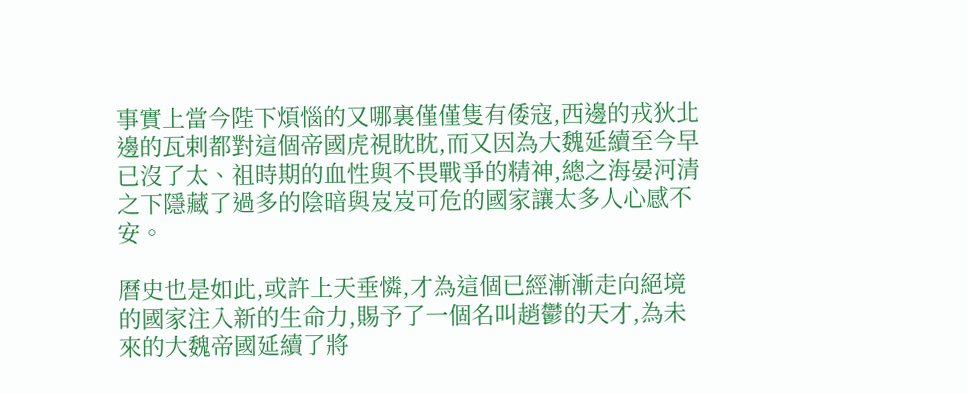事實上當今陛下煩惱的又哪裏僅僅隻有倭寇,西邊的戎狄北邊的瓦剌都對這個帝國虎視眈眈,而又因為大魏延續至今早已沒了太、祖時期的血性與不畏戰爭的精神,總之海晏河清之下隱藏了過多的陰暗與岌岌可危的國家讓太多人心感不安。

曆史也是如此,或許上天垂憐,才為這個已經漸漸走向絕境的國家注入新的生命力,賜予了一個名叫趙鬱的天才,為未來的大魏帝國延續了將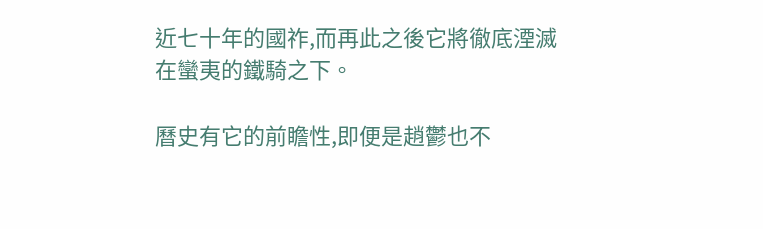近七十年的國祚,而再此之後它將徹底湮滅在蠻夷的鐵騎之下。

曆史有它的前瞻性,即便是趙鬱也不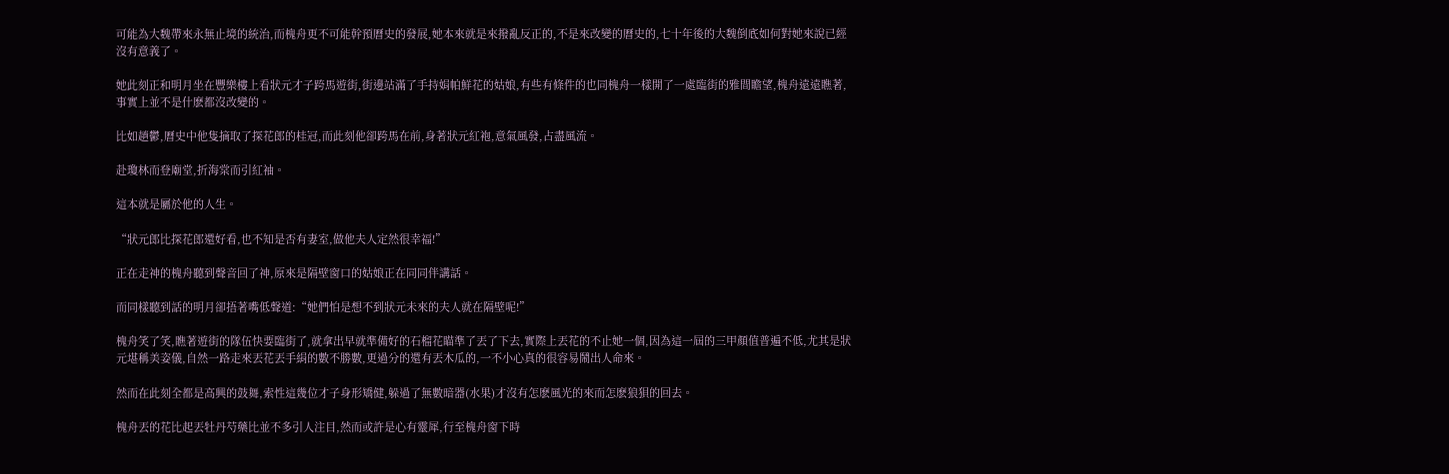可能為大魏帶來永無止境的統治,而槐舟更不可能幹預曆史的發展,她本來就是來撥亂反正的,不是來改變的曆史的,七十年後的大魏倒底如何對她來說已經沒有意義了。

她此刻正和明月坐在豐樂樓上看狀元才子跨馬遊街,街邊站滿了手持娟帕鮮花的姑娘,有些有條件的也同槐舟一樣開了一處臨街的雅間瞻望,槐舟遠遠瞧著,事實上並不是什麽都沒改變的。

比如趙鬱,曆史中他隻摘取了探花郎的桂冠,而此刻他卻跨馬在前,身著狀元紅袍,意氣風發,占盡風流。

赴瓊林而登廟堂,折海棠而引紅袖。

這本就是屬於他的人生。

“狀元郎比探花郎還好看,也不知是否有妻室,做他夫人定然很幸福!”

正在走神的槐舟聽到聲音回了神,原來是隔壁窗口的姑娘正在同同伴講話。

而同樣聽到話的明月卻捂著嘴低聲道:“她們怕是想不到狀元未來的夫人就在隔壁呢!”

槐舟笑了笑,瞧著遊街的隊伍快要臨街了,就拿出早就準備好的石榴花瞄準了丟了下去,實際上丟花的不止她一個,因為這一屆的三甲顏值普遍不低,尤其是狀元堪稱美姿儀,自然一路走來丟花丟手絹的數不勝數,更過分的還有丟木瓜的,一不小心真的很容易鬧出人命來。

然而在此刻全都是高興的鼓舞,索性這幾位才子身形矯健,躲過了無數暗器(水果)才沒有怎麽風光的來而怎麽狼狽的回去。

槐舟丟的花比起丟牡丹芍藥比並不多引人注目,然而或許是心有靈犀,行至槐舟窗下時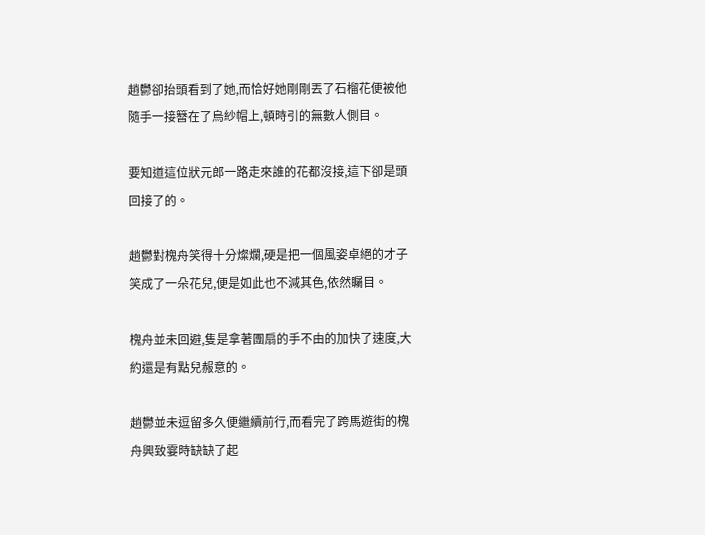趙鬱卻抬頭看到了她,而恰好她剛剛丟了石榴花便被他隨手一接簪在了烏紗帽上,頓時引的無數人側目。

要知道這位狀元郎一路走來誰的花都沒接,這下卻是頭回接了的。

趙鬱對槐舟笑得十分燦爛,硬是把一個風姿卓絕的才子笑成了一朵花兒,便是如此也不減其色,依然矚目。

槐舟並未回避,隻是拿著團扇的手不由的加快了速度,大約還是有點兒赧意的。

趙鬱並未逗留多久便繼續前行,而看完了跨馬遊街的槐舟興致霎時缺缺了起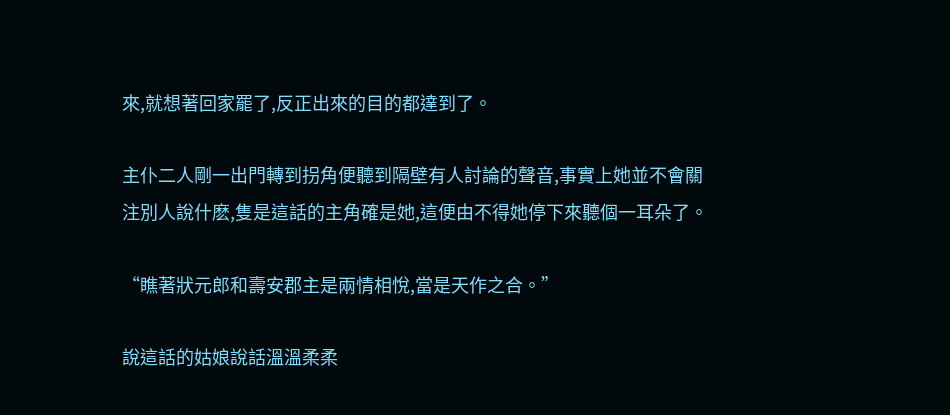來,就想著回家罷了,反正出來的目的都達到了。

主仆二人剛一出門轉到拐角便聽到隔壁有人討論的聲音,事實上她並不會關注別人說什麽,隻是這話的主角確是她,這便由不得她停下來聽個一耳朵了。

“瞧著狀元郎和壽安郡主是兩情相悅,當是天作之合。”

說這話的姑娘說話溫溫柔柔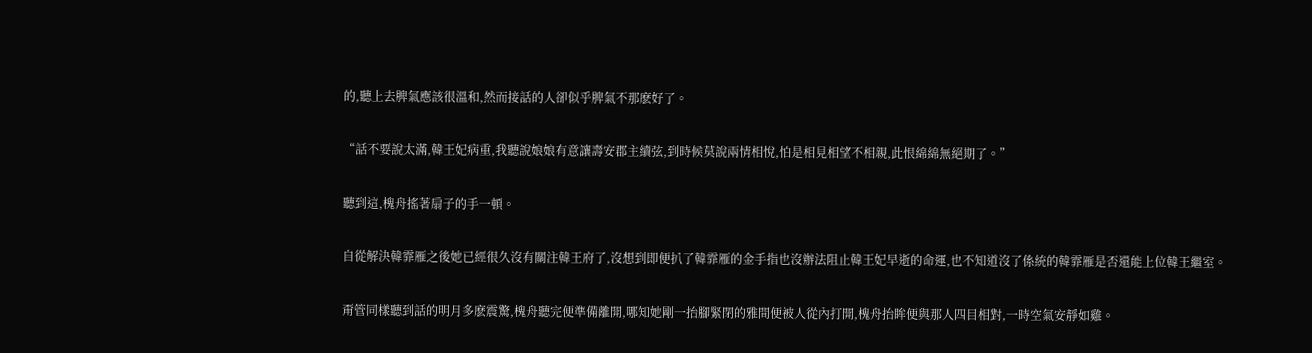的,聽上去脾氣應該很溫和,然而接話的人卻似乎脾氣不那麽好了。

“話不要說太滿,韓王妃病重,我聽說娘娘有意讓壽安郡主續弦,到時候莫說兩情相悅,怕是相見相望不相親,此恨綿綿無絕期了。”

聽到這,槐舟搖著扇子的手一頓。

自從解決韓霏雁之後她已經很久沒有關注韓王府了,沒想到即便扒了韓霏雁的金手指也沒辦法阻止韓王妃早逝的命運,也不知道沒了係統的韓霏雁是否還能上位韓王繼室。

甭管同樣聽到話的明月多麽震驚,槐舟聽完便準備離開,哪知她剛一抬腳緊閉的雅間便被人從內打開,槐舟抬眸便與那人四目相對,一時空氣安靜如雞。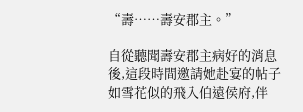“壽……壽安郡主。”

自從聽聞壽安郡主病好的消息後,這段時間邀請她赴宴的帖子如雪花似的飛入伯遠侯府,伴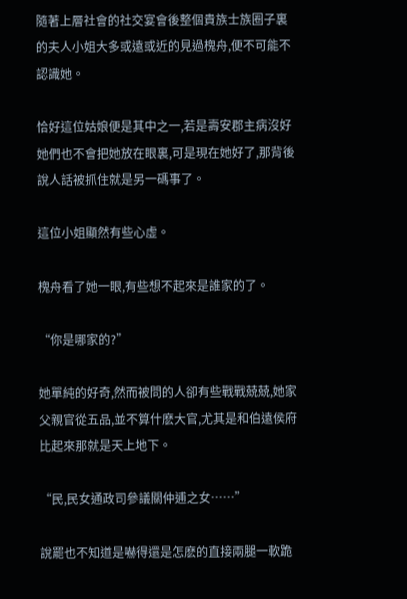隨著上層社會的社交宴會後整個貴族士族圈子裏的夫人小姐大多或遠或近的見過槐舟,便不可能不認識她。

恰好這位姑娘便是其中之一,若是壽安郡主病沒好她們也不會把她放在眼裏,可是現在她好了,那背後說人話被抓住就是另一碼事了。

這位小姐顯然有些心虛。

槐舟看了她一眼,有些想不起來是誰家的了。

“你是哪家的?”

她單純的好奇,然而被問的人卻有些戰戰兢兢,她家父親官從五品,並不算什麽大官,尤其是和伯遠侯府比起來那就是天上地下。

“民,民女通政司參議關仲逋之女……”

說罷也不知道是嚇得還是怎麽的直接兩腿一軟跪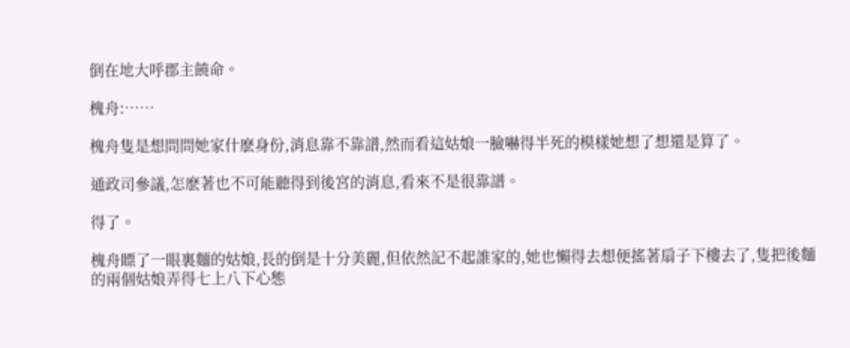倒在地大呼郡主饒命。

槐舟:……

槐舟隻是想問問她家什麽身份,消息靠不靠譜,然而看這姑娘一臉嚇得半死的模樣她想了想還是算了。

通政司參議,怎麽著也不可能聽得到後宮的消息,看來不是很靠譜。

得了。

槐舟瞟了一眼裏麵的姑娘,長的倒是十分美麗,但依然記不起誰家的,她也懶得去想便搖著扇子下樓去了,隻把後麵的兩個姑娘弄得七上八下心態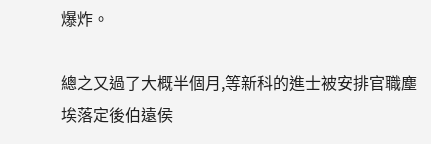爆炸。

總之又過了大概半個月,等新科的進士被安排官職塵埃落定後伯遠侯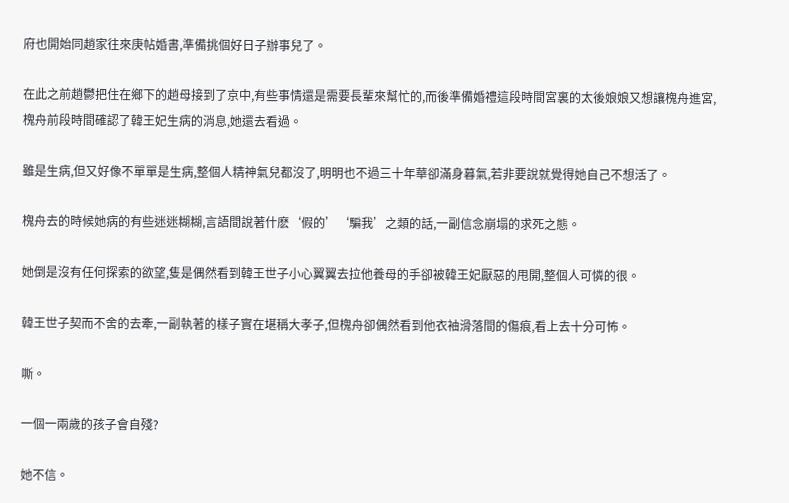府也開始同趙家往來庚帖婚書,準備挑個好日子辦事兒了。

在此之前趙鬱把住在鄉下的趙母接到了京中,有些事情還是需要長輩來幫忙的,而後準備婚禮這段時間宮裏的太後娘娘又想讓槐舟進宮,槐舟前段時間確認了韓王妃生病的消息,她還去看過。

雖是生病,但又好像不單單是生病,整個人精神氣兒都沒了,明明也不過三十年華卻滿身暮氣,若非要說就覺得她自己不想活了。

槐舟去的時候她病的有些迷迷糊糊,言語間說著什麽‘假的’‘騙我’之類的話,一副信念崩塌的求死之態。

她倒是沒有任何探索的欲望,隻是偶然看到韓王世子小心翼翼去拉他養母的手卻被韓王妃厭惡的甩開,整個人可憐的很。

韓王世子契而不舍的去牽,一副執著的樣子實在堪稱大孝子,但槐舟卻偶然看到他衣袖滑落間的傷痕,看上去十分可怖。

嘶。

一個一兩歲的孩子會自殘?

她不信。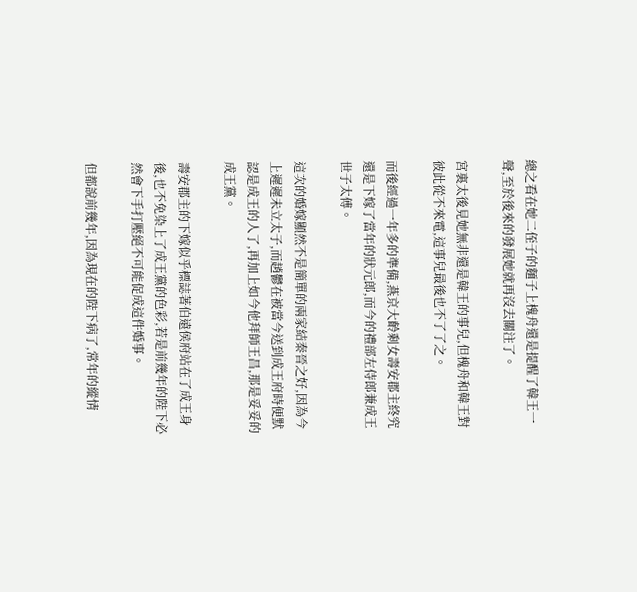總之看在她二侄子的麵子上槐舟還是提醒了韓王一聲,至於後來的發展她就再沒去關注了。

宮裏太後見她無非還是韓王的事兒,但槐舟和韓王對彼此從不來電,這事兒最後也不了了之。

而後經過一年多的準備,燕京大齡剩女壽安郡主終究還是下嫁了當年的狀元郎,而今的禮部左侍郎兼成王世子太傅。

這次的婚嫁顯然不是簡單的兩家結秦晉之好,因為今上遲遲未立太子,而趙鬱在被當今送到成王府時便默認是成王的人了,再加上如今他拜師王昌,那是妥妥的成王黨。

壽安郡主的下嫁似乎標誌著伯遠侯府站在了成王身後,也不免染上了成王黨的色彩,若是前幾年的陛下必然會下手打壓絕不可能促成這件婚事。

但都說前幾年,因為現在的陛下病了,常年的縱情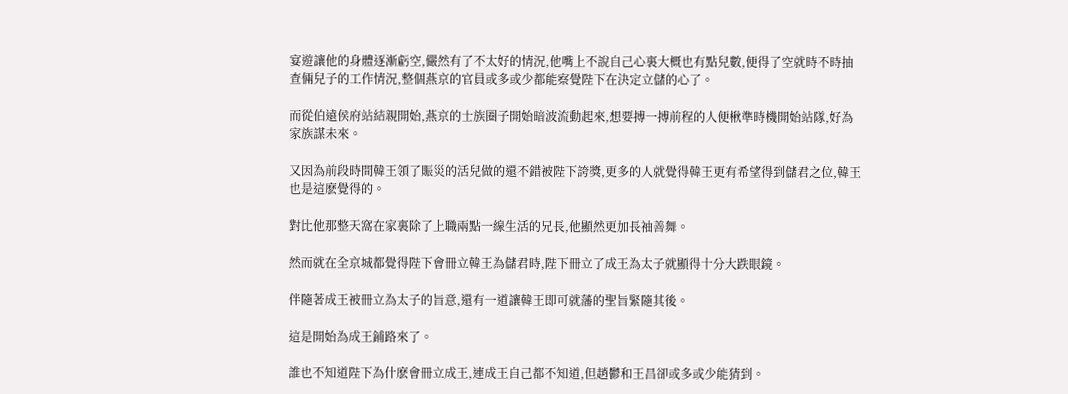宴遊讓他的身體逐漸虧空,儼然有了不太好的情況,他嘴上不說自己心裏大概也有點兒數,便得了空就時不時抽查倆兒子的工作情況,整個燕京的官員或多或少都能察覺陛下在決定立儲的心了。

而從伯遠侯府站結親開始,燕京的士族圈子開始暗波流動起來,想要搏一搏前程的人便楸準時機開始站隊,好為家族謀未來。

又因為前段時間韓王領了賑災的活兒做的還不錯被陛下誇獎,更多的人就覺得韓王更有希望得到儲君之位,韓王也是這麽覺得的。

對比他那整天窩在家裏除了上職兩點一線生活的兄長,他顯然更加長袖善舞。

然而就在全京城都覺得陛下會冊立韓王為儲君時,陛下冊立了成王為太子就顯得十分大跌眼鏡。

伴隨著成王被冊立為太子的旨意,還有一道讓韓王即可就藩的聖旨緊隨其後。

這是開始為成王鋪路來了。

誰也不知道陛下為什麽會冊立成王,連成王自己都不知道,但趙鬱和王昌卻或多或少能猜到。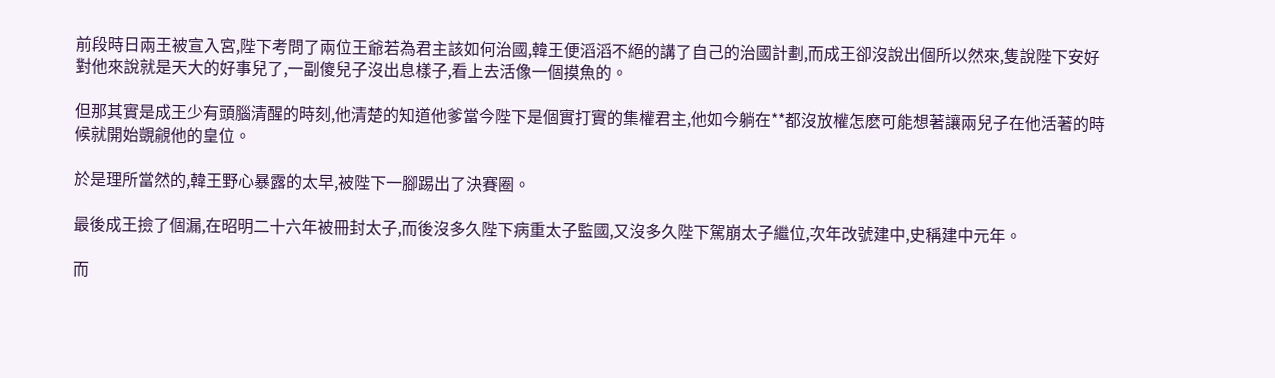前段時日兩王被宣入宮,陛下考問了兩位王爺若為君主該如何治國,韓王便滔滔不絕的講了自己的治國計劃,而成王卻沒說出個所以然來,隻說陛下安好對他來說就是天大的好事兒了,一副傻兒子沒出息樣子,看上去活像一個摸魚的。

但那其實是成王少有頭腦清醒的時刻,他清楚的知道他爹當今陛下是個實打實的集權君主,他如今躺在**都沒放權怎麽可能想著讓兩兒子在他活著的時候就開始覬覦他的皇位。

於是理所當然的,韓王野心暴露的太早,被陛下一腳踢出了決賽圈。

最後成王撿了個漏,在昭明二十六年被冊封太子,而後沒多久陛下病重太子監國,又沒多久陛下駕崩太子繼位,次年改號建中,史稱建中元年。

而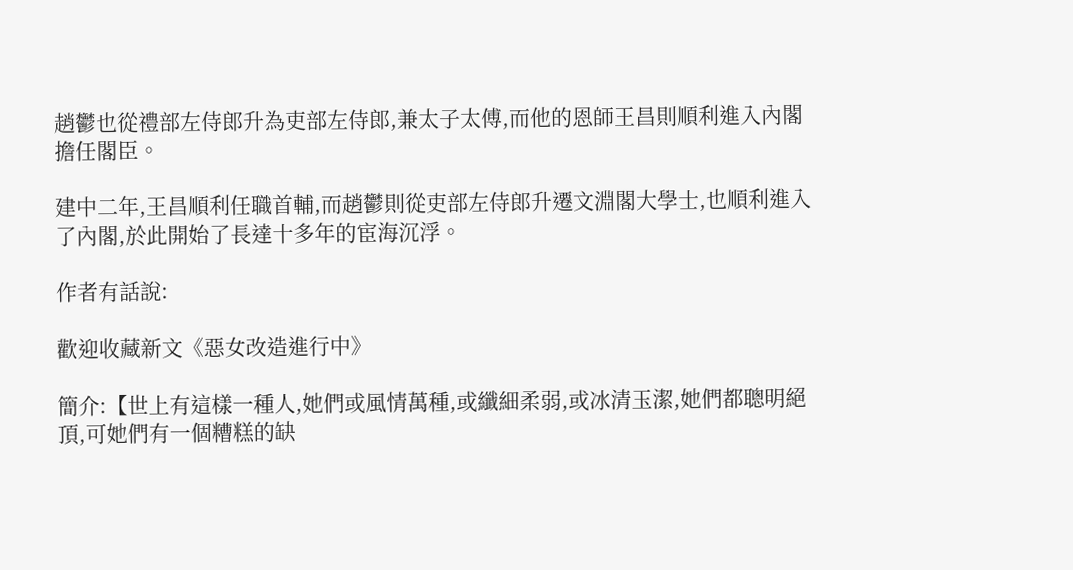趙鬱也從禮部左侍郎升為吏部左侍郎,兼太子太傅,而他的恩師王昌則順利進入內閣擔任閣臣。

建中二年,王昌順利任職首輔,而趙鬱則從吏部左侍郎升遷文淵閣大學士,也順利進入了內閣,於此開始了長達十多年的宦海沉浮。

作者有話說:

歡迎收藏新文《惡女改造進行中》

簡介:【世上有這樣一種人,她們或風情萬種,或纖細柔弱,或冰清玉潔,她們都聰明絕頂,可她們有一個糟糕的缺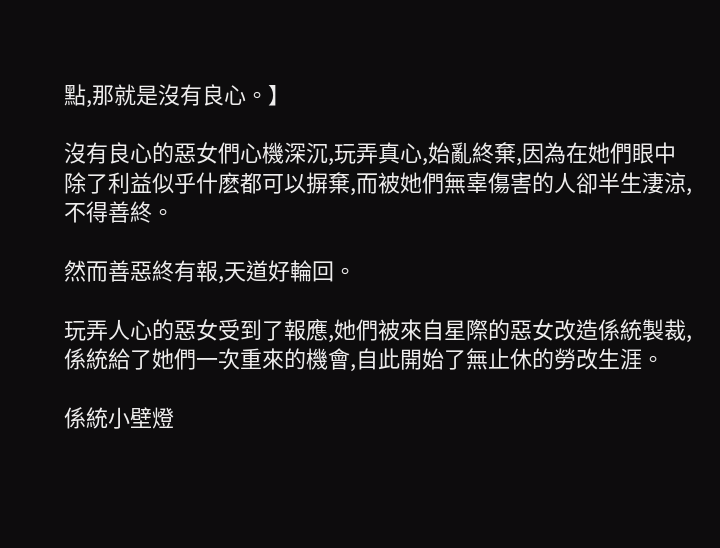點,那就是沒有良心。】

沒有良心的惡女們心機深沉,玩弄真心,始亂終棄,因為在她們眼中除了利益似乎什麽都可以摒棄,而被她們無辜傷害的人卻半生淒涼,不得善終。

然而善惡終有報,天道好輪回。

玩弄人心的惡女受到了報應,她們被來自星際的惡女改造係統製裁,係統給了她們一次重來的機會,自此開始了無止休的勞改生涯。

係統小壁燈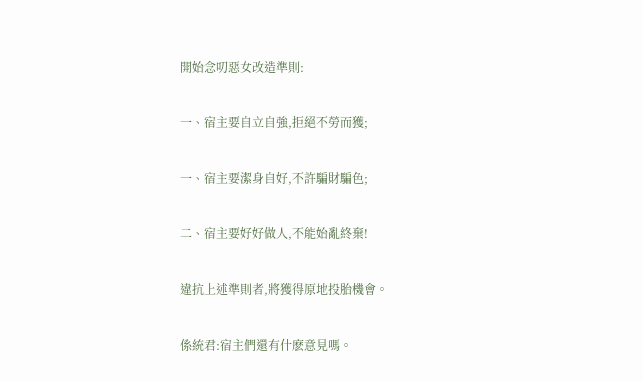開始念叨惡女改造準則:

一、宿主要自立自強,拒絕不勞而獲;

一、宿主要潔身自好,不許騙財騙色;

二、宿主要好好做人,不能始亂終棄!

違抗上述準則者,將獲得原地投胎機會。

係統君:宿主們還有什麽意見嗎。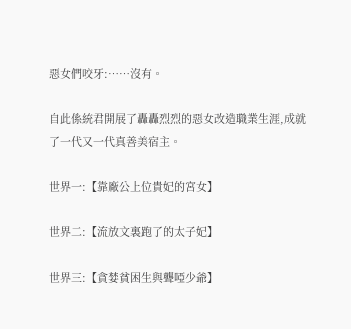惡女們咬牙:……沒有。

自此係統君開展了轟轟烈烈的惡女改造職業生涯,成就了一代又一代真善美宿主。

世界一:【靠廠公上位貴妃的宮女】

世界二:【流放文裏跑了的太子妃】

世界三:【貪婪貧困生與聾啞少爺】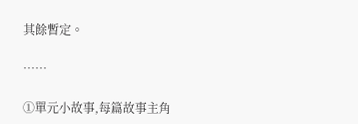其餘暫定。

……

①單元小故事,每篇故事主角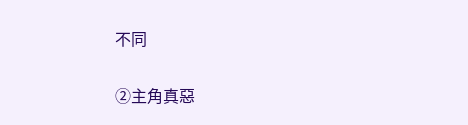不同

②主角真惡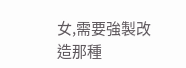女,需要強製改造那種